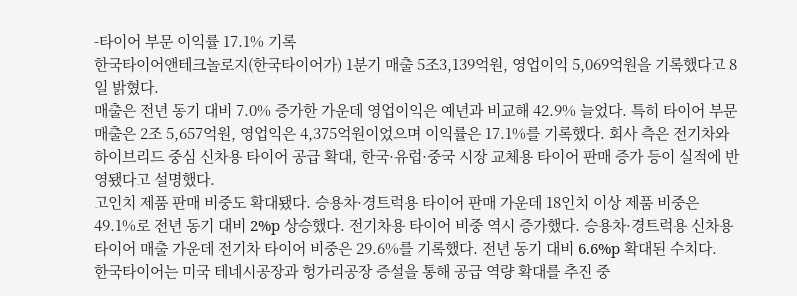-타이어 부문 이익률 17.1% 기록
한국타이어앤테크놀로지(한국타이어가) 1분기 매출 5조3,139억원, 영업이익 5,069억원을 기록했다고 8일 밝혔다.
매출은 전년 동기 대비 7.0% 증가한 가운데 영업이익은 예년과 비교해 42.9% 늘었다. 특히 타이어 부문 매출은 2조 5,657억원, 영업익은 4,375억원이었으며 이익률은 17.1%를 기록했다. 회사 측은 전기차와 하이브리드 중심 신차용 타이어 공급 확대, 한국·유럽·중국 시장 교체용 타이어 판매 증가 등이 실적에 반영됐다고 설명했다.
고인치 제품 판매 비중도 확대됐다. 승용차·경트럭용 타이어 판매 가운데 18인치 이상 제품 비중은 49.1%로 전년 동기 대비 2%p 상승했다. 전기차용 타이어 비중 역시 증가했다. 승용차·경트럭용 신차용 타이어 매출 가운데 전기차 타이어 비중은 29.6%를 기록했다. 전년 동기 대비 6.6%p 확대된 수치다.
한국타이어는 미국 테네시공장과 헝가리공장 증설을 통해 공급 역량 확대를 추진 중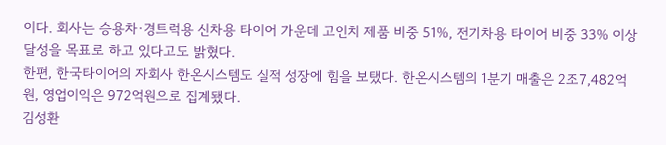이다. 회사는 승용차·경트럭용 신차용 타이어 가운데 고인치 제품 비중 51%, 전기차용 타이어 비중 33% 이상 달성을 목표로 하고 있다고도 밝혔다.
한편, 한국타이어의 자회사 한온시스템도 실적 성장에 힘을 보탰다. 한온시스템의 1분기 매출은 2조7,482억원, 영업이익은 972억원으로 집계됐다.
김성환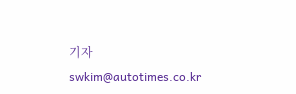기자 swkim@autotimes.co.kr